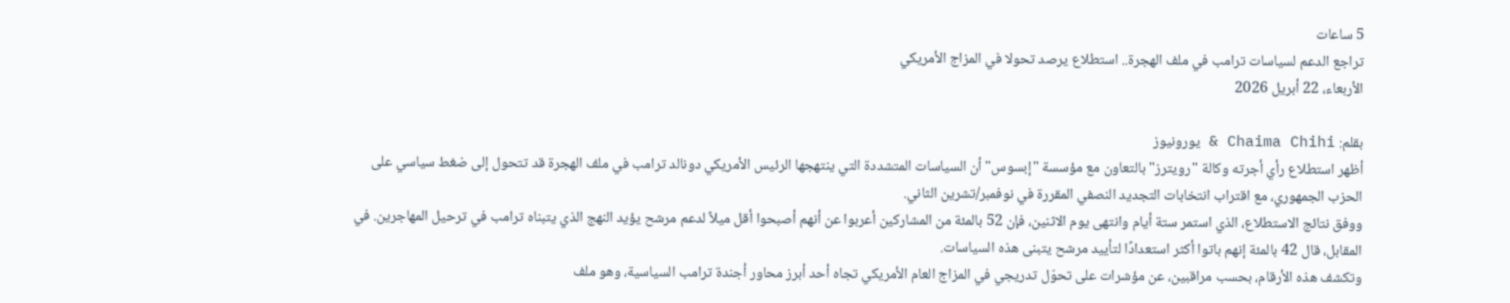5 ساعات
تراجع الدعم لسياسات ترامب في ملف الهجرة.. استطلاع يرصد تحولا في المزاج الأمريكي
الأربعاء، 22 أبريل 2026

بقلم: Chaima Chihi & يورونيوز
أظهر استطلاع رأي أجرته وكالة "رويترز" بالتعاون مع مؤسسة "إبسوس" أن السياسات المتشددة التي ينتهجها الرئيس الأمريكي دونالد ترامب في ملف الهجرة قد تتحول إلى ضغط سياسي على الحزب الجمهوري، مع اقتراب انتخابات التجديد النصفي المقررة في نوفمبر/تشرين الثاني.
ووفق نتائج الاستطلاع، الذي استمر ستة أيام وانتهى يوم الاثنين، فإن 52 بالمئة من المشاركين أعربوا عن أنهم أصبحوا أقل ميلاً لدعم مرشح يؤيد النهج الذي يتبناه ترامب في ترحيل المهاجرين. في المقابل، قال 42 بالمئة إنهم باتوا أكثر استعدادًا لتأييد مرشح يتبنى هذه السياسات.
وتكشف هذه الأرقام، بحسب مراقبين، عن مؤشرات على تحوّل تدريجي في المزاج العام الأمريكي تجاه أحد أبرز محاور أجندة ترامب السياسية، وهو ملف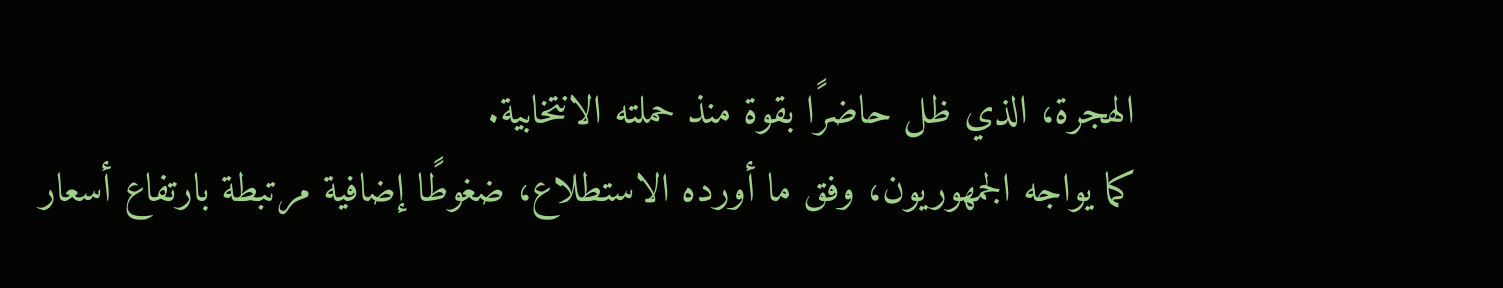الهجرة، الذي ظل حاضرًا بقوة منذ حملته الانتخابية.
كما يواجه الجمهوريون، وفق ما أورده الاستطلاع، ضغوطًا إضافية مرتبطة بارتفاع أسعار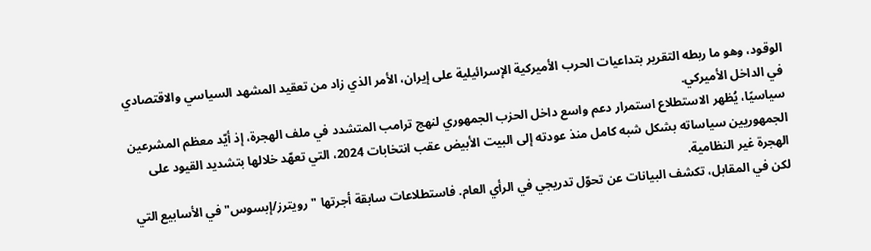الوقود، وهو ما ربطه التقرير بتداعيات الحرب الأميركية الإسرائيلية على إيران، الأمر الذي زاد من تعقيد المشهد السياسي والاقتصادي في الداخل الأميركي.
سياسيًا، يُظهر الاستطلاع استمرار دعم واسع داخل الحزب الجمهوري لنهج ترامب المتشدد في ملف الهجرة، إذ أيّد معظم المشرعين الجمهوريين سياساته بشكل شبه كامل منذ عودته إلى البيت الأبيض عقب انتخابات 2024، التي تعهّد خلالها بتشديد القيود على الهجرة غير النظامية.
لكن في المقابل، تكشف البيانات عن تحوّل تدريجي في الرأي العام. فاستطلاعات سابقة أجرتها "رويترز/إبسوس" في الأسابيع التي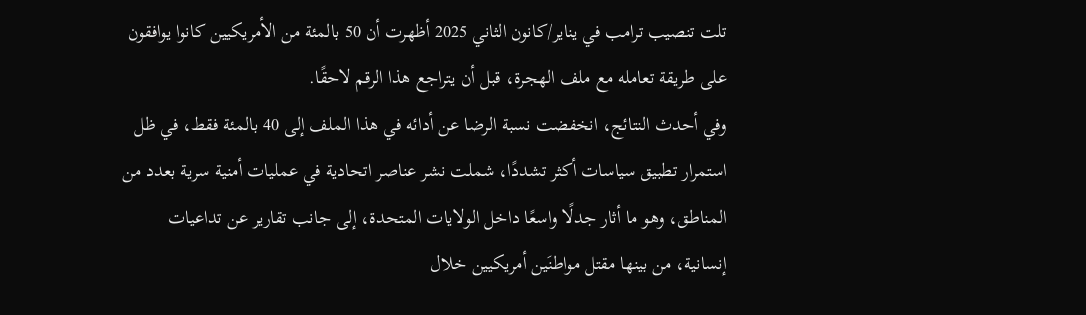تلت تنصيب ترامب في يناير/كانون الثاني 2025 أظهرت أن 50 بالمئة من الأمريكيين كانوا يوافقون على طريقة تعامله مع ملف الهجرة، قبل أن يتراجع هذا الرقم لاحقًا.
وفي أحدث النتائج، انخفضت نسبة الرضا عن أدائه في هذا الملف إلى 40 بالمئة فقط، في ظل استمرار تطبيق سياسات أكثر تشددًا، شملت نشر عناصر اتحادية في عمليات أمنية سرية بعدد من المناطق، وهو ما أثار جدلًا واسعًا داخل الولايات المتحدة، إلى جانب تقارير عن تداعيات إنسانية، من بينها مقتل مواطنَين أمريكيين خلال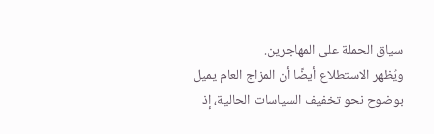سياق الحملة على المهاجرين.
ويُظهر الاستطلاع أيضًا أن المزاج العام يميل بوضوح نحو تخفيف السياسات الحالية، إذ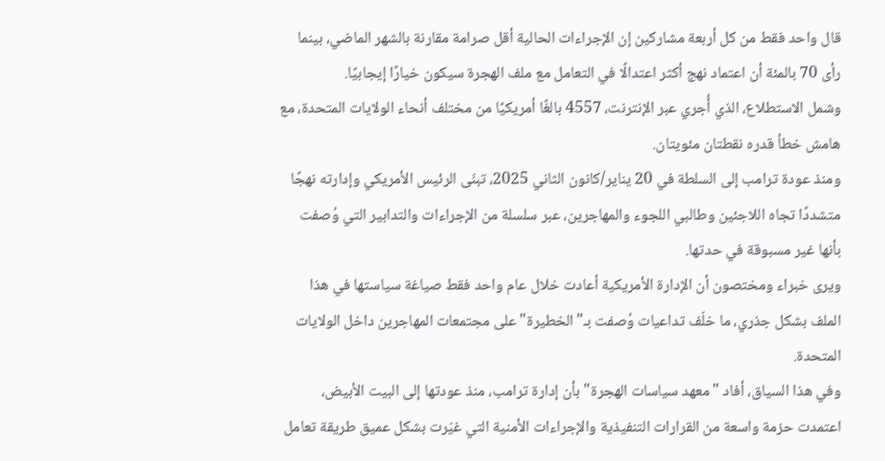قال واحد فقط من كل أربعة مشاركين إن الإجراءات الحالية أقل صرامة مقارنة بالشهر الماضي، بينما رأى 70 بالمئة أن اعتماد نهج أكثر اعتدالًا في التعامل مع ملف الهجرة سيكون خيارًا إيجابيًا.
وشمل الاستطلاع، الذي أُجري عبر الإنترنت، 4557 بالغًا أمريكيًا من مختلف أنحاء الولايات المتحدة، مع هامش خطأ قدره نقطتان مئويتان.
ومنذ عودة ترامب إلى السلطة في 20 يناير/كانون الثاني 2025، تبنّى الرئيس الأمريكي وإدارته نهجًا متشددًا تجاه اللاجئين وطالبي اللجوء والمهاجرين، عبر سلسلة من الإجراءات والتدابير التي وُصفت بأنها غير مسبوقة في حدتها.
ويرى خبراء ومختصون أن الإدارة الأمريكية أعادت خلال عام واحد فقط صياغة سياستها في هذا الملف بشكل جذري، ما خلّف تداعيات وُصفت بـ"الخطيرة" على مجتمعات المهاجرين داخل الولايات المتحدة.
وفي هذا السياق، أفاد "معهد سياسات الهجرة" بأن إدارة ترامب، منذ عودتها إلى البيت الأبيض، اعتمدت حزمة واسعة من القرارات التنفيذية والإجراءات الأمنية التي غيّرت بشكل عميق طريقة تعامل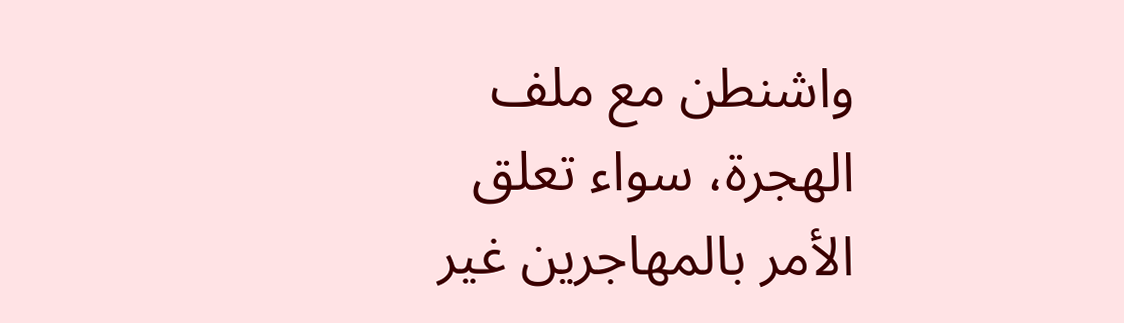واشنطن مع ملف الهجرة، سواء تعلق الأمر بالمهاجرين غير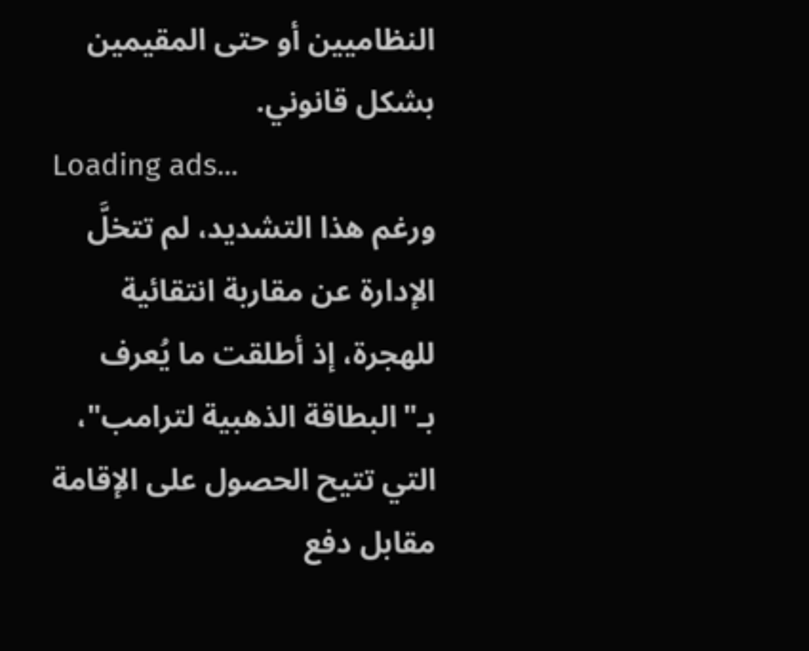النظاميين أو حتى المقيمين بشكل قانوني.
Loading ads...
ورغم هذا التشديد، لم تتخلَّ الإدارة عن مقاربة انتقائية للهجرة، إذ أطلقت ما يُعرف بـ"البطاقة الذهبية لترامب"، التي تتيح الحصول على الإقامة مقابل دفع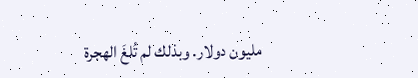مليون دولار. وبذلك لم تُلغَ الهجرة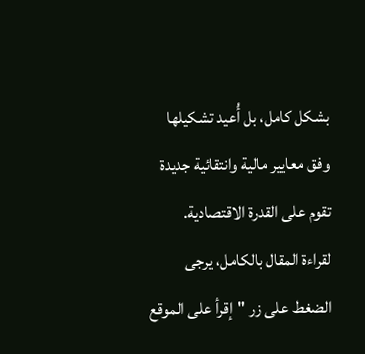بشكل كامل، بل أُعيد تشكيلها وفق معايير مالية وانتقائية جديدة تقوم على القدرة الاقتصادية.
لقراءة المقال بالكامل، يرجى الضغط على زر "إقرأ على الموقع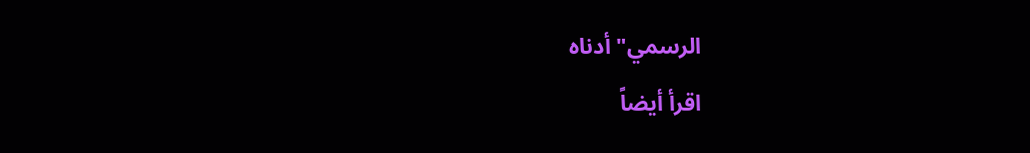الرسمي" أدناه
اقرأ أيضاً